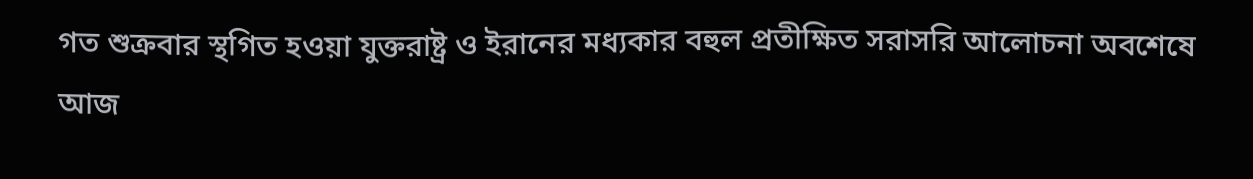গত শুক্রবার স্থগিত হওয়া যুক্তরাষ্ট্র ও ইরানের মধ্যকার বহুল প্রতীক্ষিত সরাসরি আলোচনা অবশেষে আজ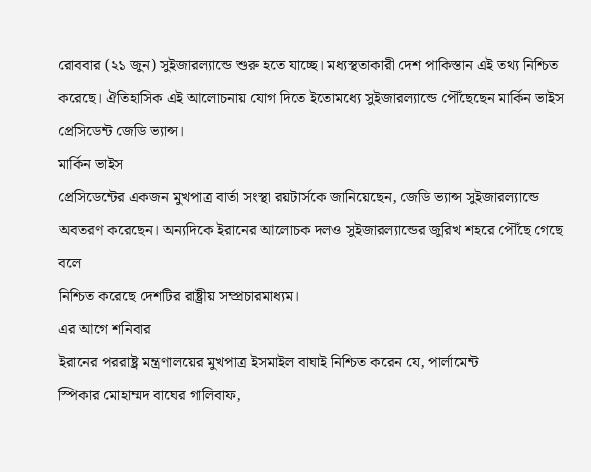রোববার (২১ জুন) সুইজারল্যান্ডে শুরু হতে যাচ্ছে। মধ্যস্থতাকারী দেশ পাকিস্তান এই তথ্য নিশ্চিত করেছে। ঐতিহাসিক এই আলোচনায় যোগ দিতে ইতোমধ্যে সুইজারল্যান্ডে পৌঁছেছেন মার্কিন ভাইস প্রেসিডেন্ট জেডি ভ্যান্স।
মার্কিন ভাইস
প্রেসিডেন্টের একজন মুখপাত্র বার্তা সংস্থা রয়টার্সকে জানিয়েছেন, জেডি ভ্যান্স সুইজারল্যান্ডে
অবতরণ করেছেন। অন্যদিকে ইরানের আলোচক দলও সুইজারল্যান্ডের জুরিখ শহরে পৌঁছে গেছে বলে
নিশ্চিত করেছে দেশটির রাষ্ট্রীয় সম্প্রচারমাধ্যম।
এর আগে শনিবার
ইরানের পররাষ্ট্র মন্ত্রণালয়ের মুখপাত্র ইসমাইল বাঘাই নিশ্চিত করেন যে, পার্লামেন্ট
স্পিকার মোহাম্মদ বাঘের গালিবাফ,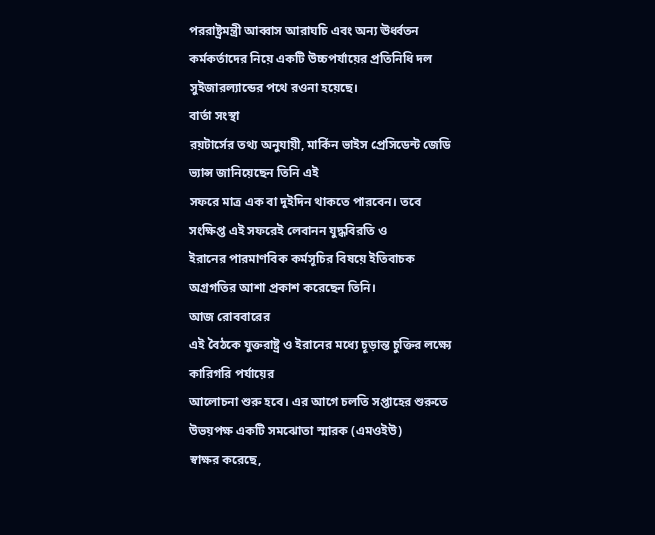পররাষ্ট্রমন্ত্রী আব্বাস আরাঘচি এবং অন্য ঊর্ধ্বতন
কর্মকর্তাদের নিয়ে একটি উচ্চপর্যায়ের প্রতিনিধি দল সুইজারল্যান্ডের পথে রওনা হয়েছে।
বার্তা সংস্থা
রয়টার্সের তথ্য অনুযায়ী, মার্কিন ভাইস প্রেসিডেন্ট জেডি ভ্যান্স জানিয়েছেন তিনি এই
সফরে মাত্র এক বা দুইদিন থাকতে পারবেন। তবে সংক্ষিপ্ত এই সফরেই লেবানন যুদ্ধবিরতি ও
ইরানের পারমাণবিক কর্মসূচির বিষয়ে ইতিবাচক অগ্রগতির আশা প্রকাশ করেছেন তিনি।
আজ রোববারের
এই বৈঠকে যুক্তরাষ্ট্র ও ইরানের মধ্যে চূড়ান্ত চুক্তির লক্ষ্যে কারিগরি পর্যায়ের
আলোচনা শুরু হবে। এর আগে চলতি সপ্তাহের শুরুতে উভয়পক্ষ একটি সমঝোতা স্মারক (এমওইউ)
স্বাক্ষর করেছে,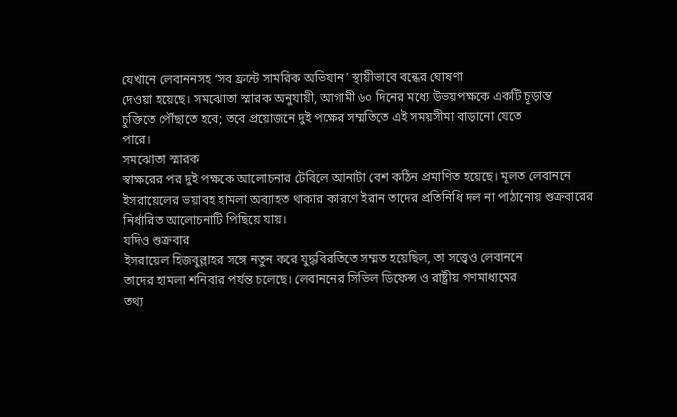যেখানে লেবাননসহ ‘সব ফ্রন্টে সামরিক অভিযান’ স্থায়ীভাবে বন্ধের ঘোষণা
দেওয়া হয়েছে। সমঝোতা স্মারক অনুযায়ী, আগামী ৬০ দিনের মধ্যে উভয়পক্ষকে একটি চূড়ান্ত
চুক্তিতে পৌঁছাতে হবে; তবে প্রয়োজনে দুই পক্ষের সম্মতিতে এই সময়সীমা বাড়ানো যেতে
পারে।
সমঝোতা স্মারক
স্বাক্ষরের পর দুই পক্ষকে আলোচনার টেবিলে আনাটা বেশ কঠিন প্রমাণিত হয়েছে। মূলত লেবাননে
ইসরায়েলের ভয়াবহ হামলা অব্যাহত থাকার কারণে ইরান তাদের প্রতিনিধি দল না পাঠানোয় শুক্রবারের
নির্ধারিত আলোচনাটি পিছিয়ে যায়।
যদিও শুক্রবার
ইসরায়েল হিজবুল্লাহর সঙ্গে নতুন করে যুদ্ধবিরতিতে সম্মত হয়েছিল, তা সত্ত্বেও লেবাননে
তাদের হামলা শনিবার পর্যন্ত চলেছে। লেবাননের সিভিল ডিফেন্স ও রাষ্ট্রীয় গণমাধ্যমের
তথ্য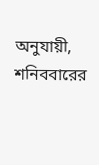অনুযায়ী, শনিববারের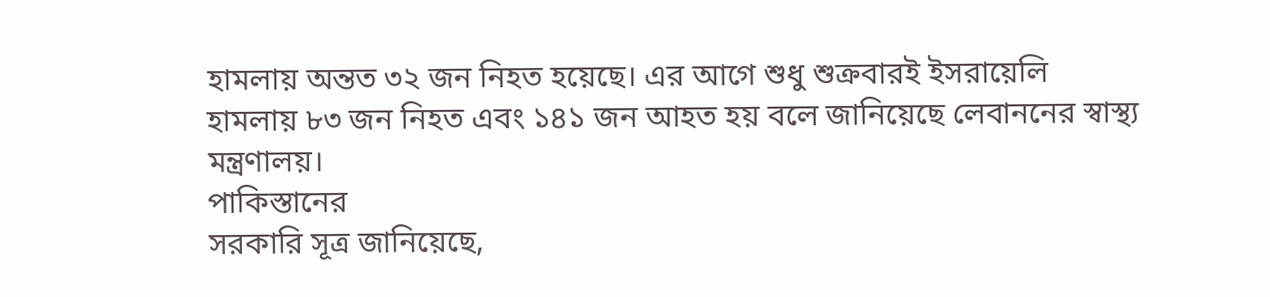হামলায় অন্তত ৩২ জন নিহত হয়েছে। এর আগে শুধু শুক্রবারই ইসরায়েলি
হামলায় ৮৩ জন নিহত এবং ১৪১ জন আহত হয় বলে জানিয়েছে লেবাননের স্বাস্থ্য মন্ত্রণালয়।
পাকিস্তানের
সরকারি সূত্র জানিয়েছে,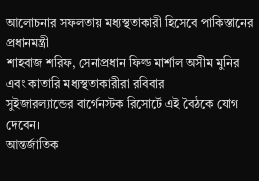আলোচনার সফলতায় মধ্যস্থতাকারী হিসেবে পাকিস্তানের প্রধানমন্ত্রী
শাহবাজ শরিফ, সেনাপ্রধান ফিল্ড মার্শাল অসীম মুনির এবং কাতারি মধ্যস্থতাকারীরা রবিবার
সুইজারল্যান্ডের বার্গেনস্টক রিসোর্টে এই বৈঠকে যোগ দেবেন।
আন্তর্জাতিক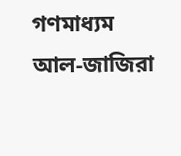গণমাধ্যম আল-জাজিরা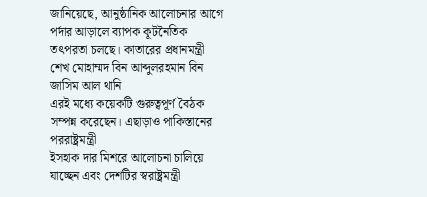জানিয়েছে, আনুষ্ঠানিক আলোচনার আগে পর্দার আড়ালে ব্যাপক কূটনৈতিক
তৎপরতা চলছে। কাতারের প্রধানমন্ত্রী শেখ মোহাম্মদ বিন আব্দুলরহমান বিন জাসিম আল থানি
এরই মধ্যে কয়েকটি গুরুত্বপূর্ণ বৈঠক সম্পন্ন করেছেন। এছাড়াও পাকিস্তানের পররাষ্ট্রমন্ত্রী
ইসহাক দার মিশরে আলোচনা চালিয়ে যাচ্ছেন এবং দেশটির স্বরাষ্ট্রমন্ত্রী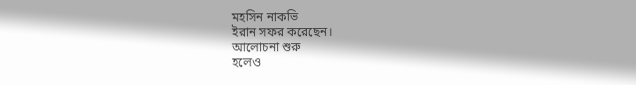মহসিন নাকভি
ইরান সফর করেছেন।
আলোচনা শুরু
হলেও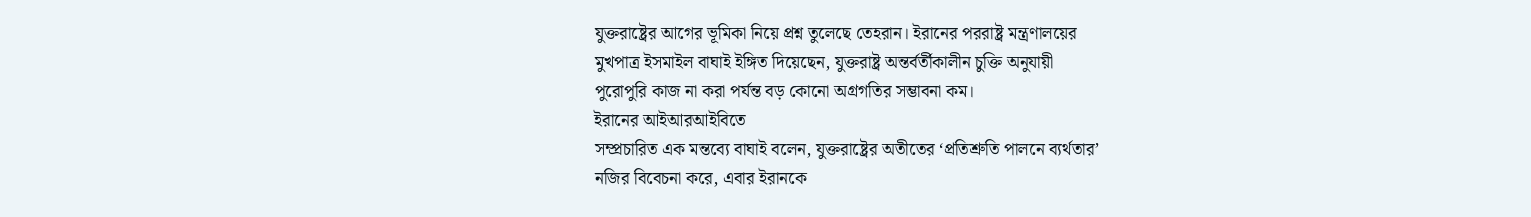যুক্তরাষ্ট্রের আগের ভূমিকা নিয়ে প্রশ্ন তুলেছে তেহরান। ইরানের পররাষ্ট্র মন্ত্রণালয়ের
মুখপাত্র ইসমাইল বাঘাই ইঙ্গিত দিয়েছেন, যুক্তরাষ্ট্র অন্তর্বর্তীকালীন চুক্তি অনুযায়ী
পুরোপুরি কাজ না করা পর্যন্ত বড় কোনো অগ্রগতির সম্ভাবনা কম।
ইরানের আইআরআইবিতে
সম্প্রচারিত এক মন্তব্যে বাঘাই বলেন, যুক্তরাষ্ট্রের অতীতের ‘প্রতিশ্রুতি পালনে ব্যর্থতার’
নজির বিবেচনা করে, এবার ইরানকে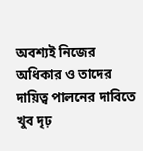অবশ্যই নিজের অধিকার ও তাদের দায়িত্ব পালনের দাবিতে
খুব দৃঢ়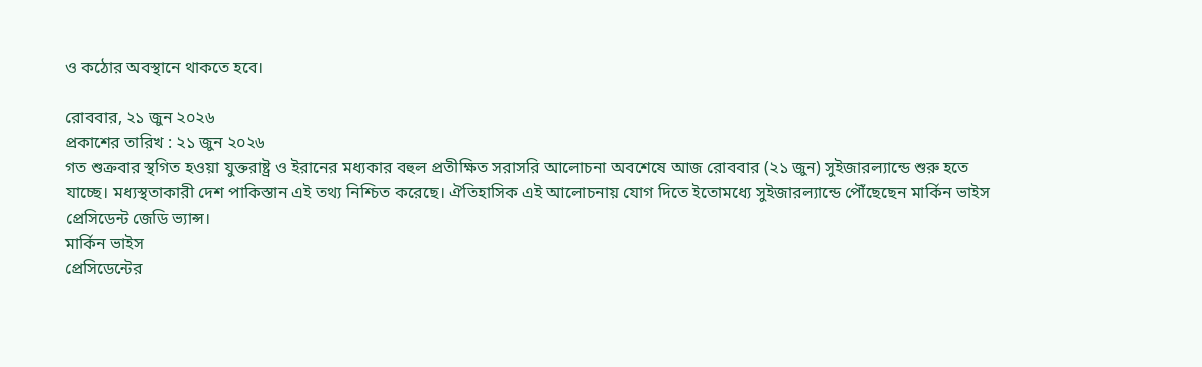ও কঠোর অবস্থানে থাকতে হবে।

রোববার, ২১ জুন ২০২৬
প্রকাশের তারিখ : ২১ জুন ২০২৬
গত শুক্রবার স্থগিত হওয়া যুক্তরাষ্ট্র ও ইরানের মধ্যকার বহুল প্রতীক্ষিত সরাসরি আলোচনা অবশেষে আজ রোববার (২১ জুন) সুইজারল্যান্ডে শুরু হতে যাচ্ছে। মধ্যস্থতাকারী দেশ পাকিস্তান এই তথ্য নিশ্চিত করেছে। ঐতিহাসিক এই আলোচনায় যোগ দিতে ইতোমধ্যে সুইজারল্যান্ডে পৌঁছেছেন মার্কিন ভাইস প্রেসিডেন্ট জেডি ভ্যান্স।
মার্কিন ভাইস
প্রেসিডেন্টের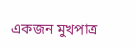একজন মুখপাত্র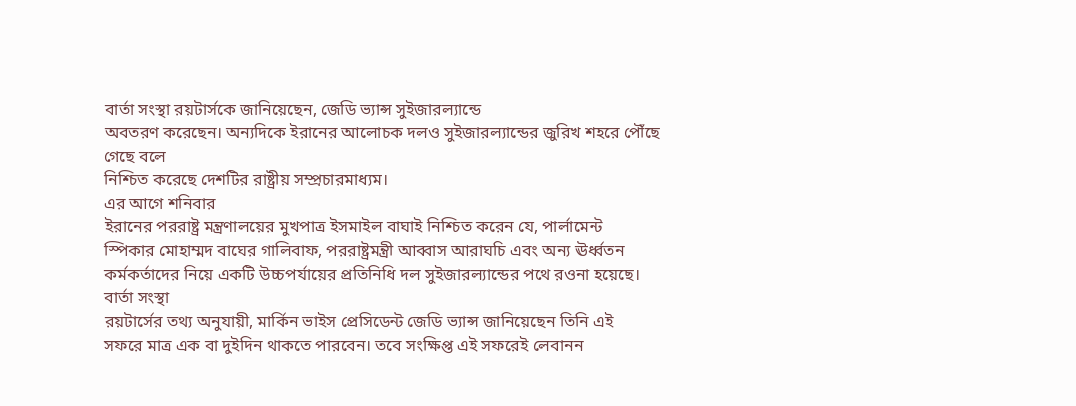বার্তা সংস্থা রয়টার্সকে জানিয়েছেন, জেডি ভ্যান্স সুইজারল্যান্ডে
অবতরণ করেছেন। অন্যদিকে ইরানের আলোচক দলও সুইজারল্যান্ডের জুরিখ শহরে পৌঁছে গেছে বলে
নিশ্চিত করেছে দেশটির রাষ্ট্রীয় সম্প্রচারমাধ্যম।
এর আগে শনিবার
ইরানের পররাষ্ট্র মন্ত্রণালয়ের মুখপাত্র ইসমাইল বাঘাই নিশ্চিত করেন যে, পার্লামেন্ট
স্পিকার মোহাম্মদ বাঘের গালিবাফ, পররাষ্ট্রমন্ত্রী আব্বাস আরাঘচি এবং অন্য ঊর্ধ্বতন
কর্মকর্তাদের নিয়ে একটি উচ্চপর্যায়ের প্রতিনিধি দল সুইজারল্যান্ডের পথে রওনা হয়েছে।
বার্তা সংস্থা
রয়টার্সের তথ্য অনুযায়ী, মার্কিন ভাইস প্রেসিডেন্ট জেডি ভ্যান্স জানিয়েছেন তিনি এই
সফরে মাত্র এক বা দুইদিন থাকতে পারবেন। তবে সংক্ষিপ্ত এই সফরেই লেবানন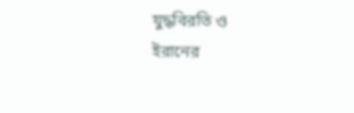যুদ্ধবিরতি ও
ইরানের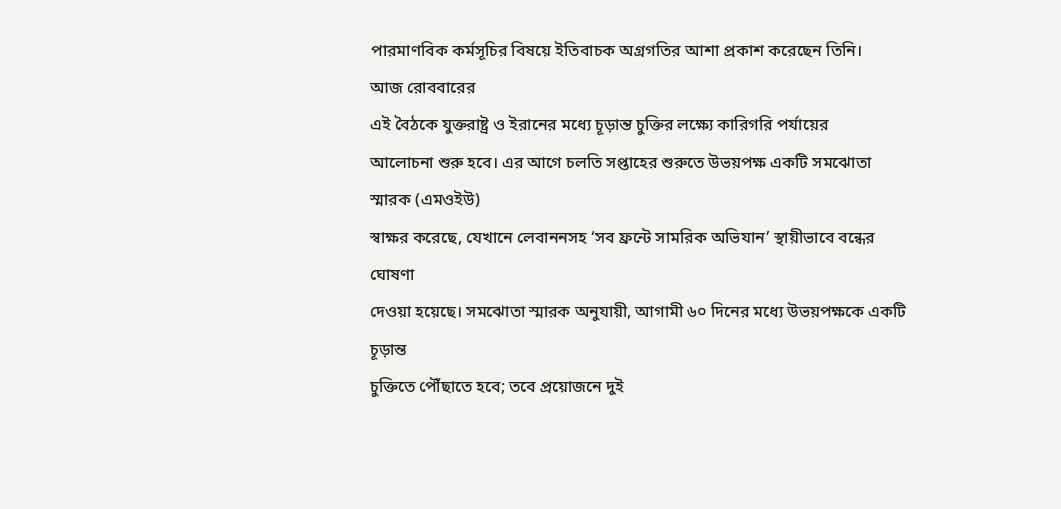পারমাণবিক কর্মসূচির বিষয়ে ইতিবাচক অগ্রগতির আশা প্রকাশ করেছেন তিনি।
আজ রোববারের
এই বৈঠকে যুক্তরাষ্ট্র ও ইরানের মধ্যে চূড়ান্ত চুক্তির লক্ষ্যে কারিগরি পর্যায়ের
আলোচনা শুরু হবে। এর আগে চলতি সপ্তাহের শুরুতে উভয়পক্ষ একটি সমঝোতা স্মারক (এমওইউ)
স্বাক্ষর করেছে, যেখানে লেবাননসহ ‘সব ফ্রন্টে সামরিক অভিযান’ স্থায়ীভাবে বন্ধের ঘোষণা
দেওয়া হয়েছে। সমঝোতা স্মারক অনুযায়ী, আগামী ৬০ দিনের মধ্যে উভয়পক্ষকে একটি চূড়ান্ত
চুক্তিতে পৌঁছাতে হবে; তবে প্রয়োজনে দুই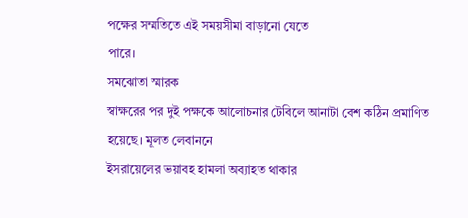পক্ষের সম্মতিতে এই সময়সীমা বাড়ানো যেতে
পারে।
সমঝোতা স্মারক
স্বাক্ষরের পর দুই পক্ষকে আলোচনার টেবিলে আনাটা বেশ কঠিন প্রমাণিত হয়েছে। মূলত লেবাননে
ইসরায়েলের ভয়াবহ হামলা অব্যাহত থাকার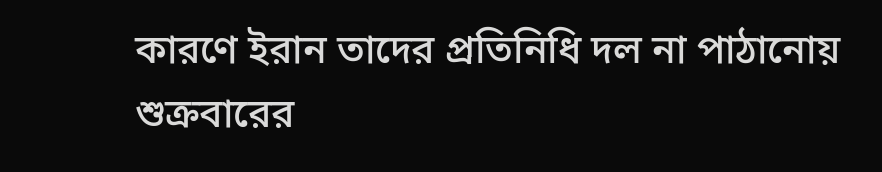কারণে ইরান তাদের প্রতিনিধি দল না পাঠানোয় শুক্রবারের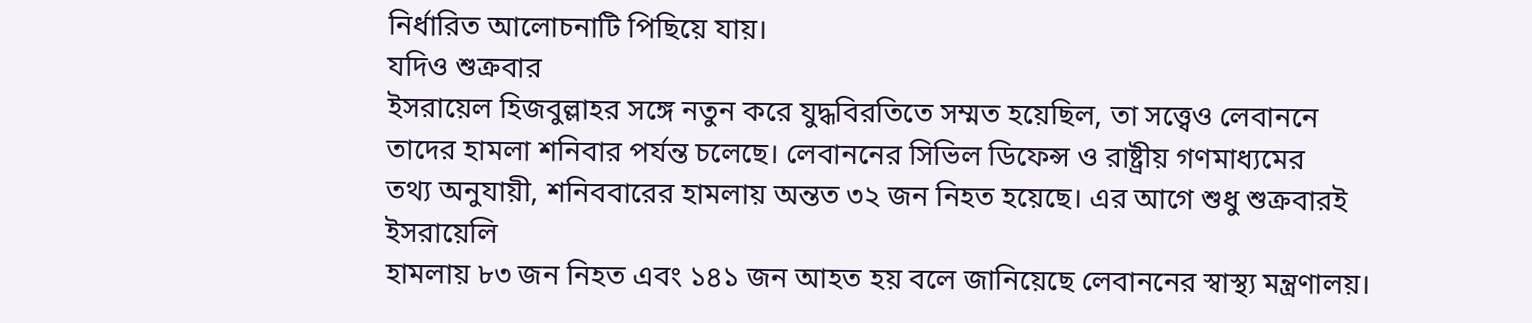নির্ধারিত আলোচনাটি পিছিয়ে যায়।
যদিও শুক্রবার
ইসরায়েল হিজবুল্লাহর সঙ্গে নতুন করে যুদ্ধবিরতিতে সম্মত হয়েছিল, তা সত্ত্বেও লেবাননে
তাদের হামলা শনিবার পর্যন্ত চলেছে। লেবাননের সিভিল ডিফেন্স ও রাষ্ট্রীয় গণমাধ্যমের
তথ্য অনুযায়ী, শনিববারের হামলায় অন্তত ৩২ জন নিহত হয়েছে। এর আগে শুধু শুক্রবারই ইসরায়েলি
হামলায় ৮৩ জন নিহত এবং ১৪১ জন আহত হয় বলে জানিয়েছে লেবাননের স্বাস্থ্য মন্ত্রণালয়।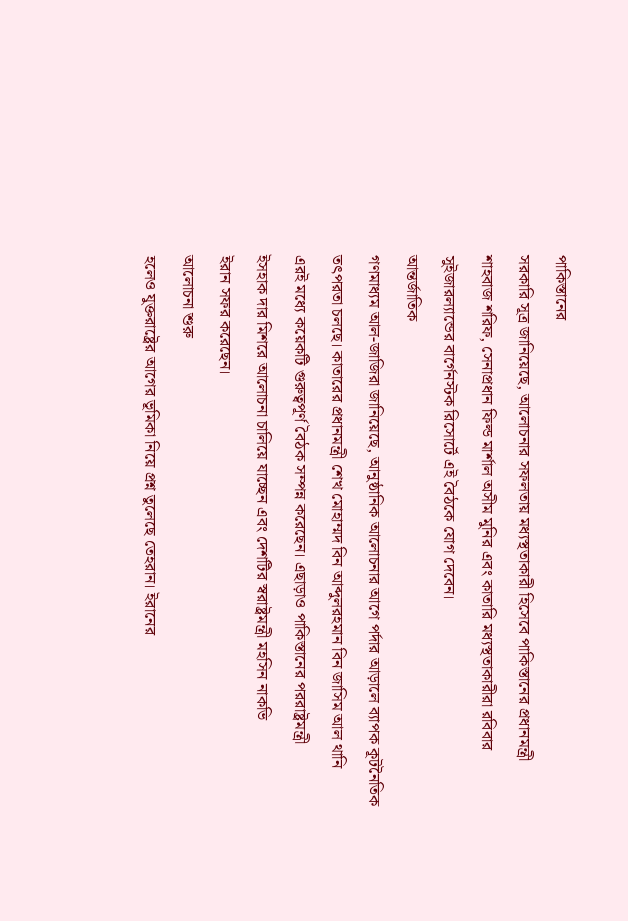পাকিস্তানের
সরকারি সূত্র জানিয়েছে, আলোচনার সফলতায় মধ্যস্থতাকারী হিসেবে পাকিস্তানের প্রধানমন্ত্রী
শাহবাজ শরিফ, সেনাপ্রধান ফিল্ড মার্শাল অসীম মুনির এবং কাতারি মধ্যস্থতাকারীরা রবিবার
সুইজারল্যান্ডের বার্গেনস্টক রিসোর্টে এই বৈঠকে যোগ দেবেন।
আন্তর্জাতিক
গণমাধ্যম আল-জাজিরা জানিয়েছে, আনুষ্ঠানিক আলোচনার আগে পর্দার আড়ালে ব্যাপক কূটনৈতিক
তৎপরতা চলছে। কাতারের প্রধানমন্ত্রী শেখ মোহাম্মদ বিন আব্দুলরহমান বিন জাসিম আল থানি
এরই মধ্যে কয়েকটি গুরুত্বপূর্ণ বৈঠক সম্পন্ন করেছেন। এছাড়াও পাকিস্তানের পররাষ্ট্রমন্ত্রী
ইসহাক দার মিশরে আলোচনা চালিয়ে যাচ্ছেন এবং দেশটির স্বরাষ্ট্রমন্ত্রী মহসিন নাকভি
ইরান সফর করেছেন।
আলোচনা শুরু
হলেও যুক্তরাষ্ট্রের আগের ভূমিকা নিয়ে প্রশ্ন তুলেছে তেহরান। ইরানের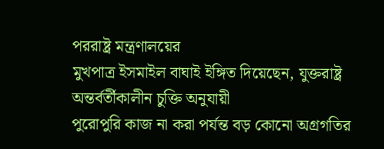পররাষ্ট্র মন্ত্রণালয়ের
মুখপাত্র ইসমাইল বাঘাই ইঙ্গিত দিয়েছেন, যুক্তরাষ্ট্র অন্তর্বর্তীকালীন চুক্তি অনুযায়ী
পুরোপুরি কাজ না করা পর্যন্ত বড় কোনো অগ্রগতির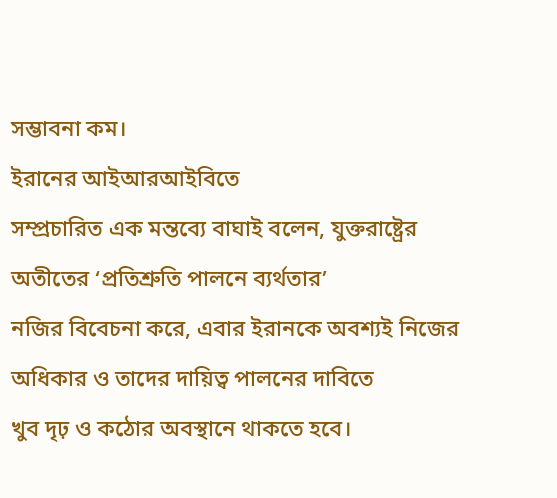সম্ভাবনা কম।
ইরানের আইআরআইবিতে
সম্প্রচারিত এক মন্তব্যে বাঘাই বলেন, যুক্তরাষ্ট্রের অতীতের ‘প্রতিশ্রুতি পালনে ব্যর্থতার’
নজির বিবেচনা করে, এবার ইরানকে অবশ্যই নিজের অধিকার ও তাদের দায়িত্ব পালনের দাবিতে
খুব দৃঢ় ও কঠোর অবস্থানে থাকতে হবে।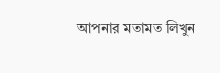আপনার মতামত লিখুন